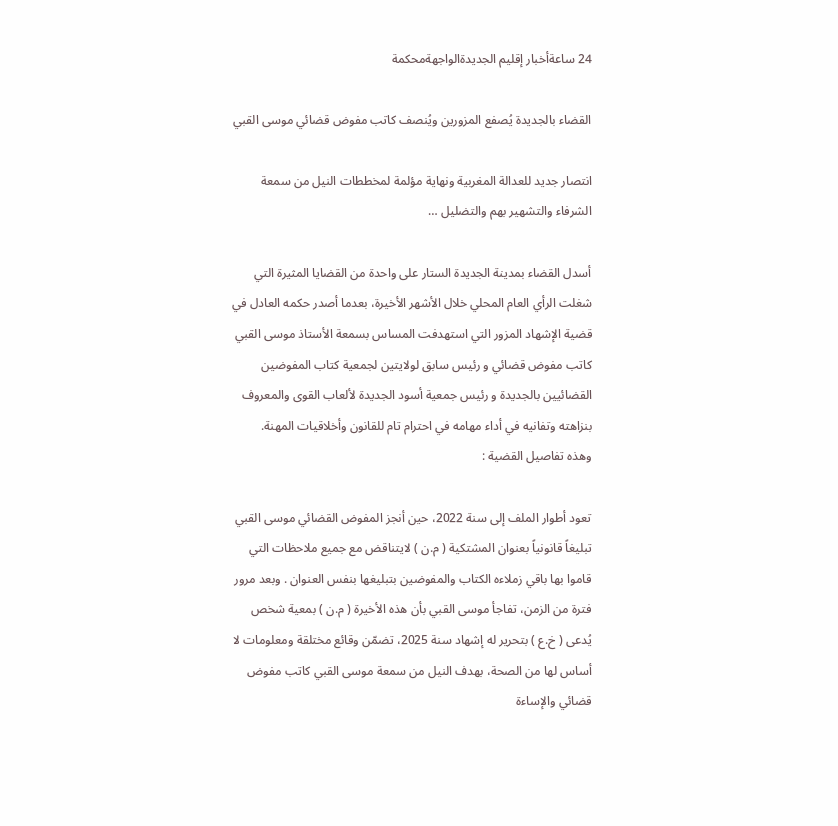24 ساعةأخبار إقليم الجديدةالواجهةمحكمة

القضاء بالجديدة يُصفع المزورين ويُنصف كاتب مفوض قضائي موسى القبي

انتصار جديد للعدالة المغربية ونهاية مؤلمة لمخططات النيل من سمعة الشرفاء والتشهير بهم والتضليل …

أسدل القضاء بمدينة الجديدة الستار على واحدة من القضايا المثيرة التي شغلت الرأي العام المحلي خلال الأشهر الأخيرة، بعدما أصدر حكمه العادل في قضية الإشهاد المزور التي استهدفت المساس بسمعة الأستاذ موسى القبي كاتب مفوض قضائي و رئيس سابق لولايتين لجمعية كتاب المفوضين القضائيين بالجديدة و رئيس جمعية أسود الجديدة لألعاب القوى والمعروف بنزاهته وتفانيه في أداء مهامه في احترام تام للقانون وأخلاقيات المهنة.
وهذه تفاصيل القضية :

تعود أطوار الملف إلى سنة 2022، حين أنجز المفوض القضائي موسى القبي تبليغاً قانونياً بعنوان المشتكية ( م.ن ) لايتناقض مع جميع ملاحظات التي قاموا بها باقي زملاءه الكتاب والمفوضين بتبليغها بنفس العنوان . وبعد مرور فترة من الزمن، تفاجأ موسى القبي بأن هذه الأخيرة ( م.ن ) بمعية شخص يُدعى ( خ.ع ) بتحرير له إشهاد سنة 2025، تضمّن وقائع مختلقة ومعلومات لا أساس لها من الصحة، بهدف النيل من سمعة موسى القبي كاتب مفوض قضائي والإساءة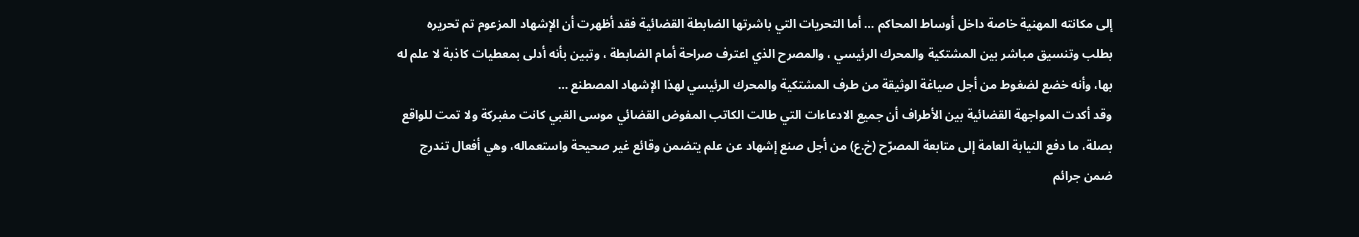إلى مكانته المهنية خاصة داخل أوساط المحاكم … أما التحريات التي باشرتها الضابطة القضائية فقد أظهرت أن الإشهاد المزعوم تم تحريره بطلب وتنسيق مباشر بين المشتكية والمحرك الرئيسي ، والمصرح الذي اعترف صراحة أمام الضابطة ، وتبين بأنه أدلى بمعطيات كاذبة لا علم له بها، وأنه خضع لضغوط من أجل صياغة الوثيقة من طرف المشتكية والمحرك الرئيسي لهذا الإشهاد المصطنع …
وقد أكدت المواجهة القضائية بين الأطراف أن جميع الادعاءات التي طالت الكاتب المفوض القضائي موسى القبي كانت مفبركة ولا تمت للواقع بصلة، ما دفع النيابة العامة إلى متابعة المصرّح (خ.ع) من أجل صنع إشهاد عن علم يتضمن وقائع غير صحيحة واستعماله، وهي أفعال تندرج ضمن جرائم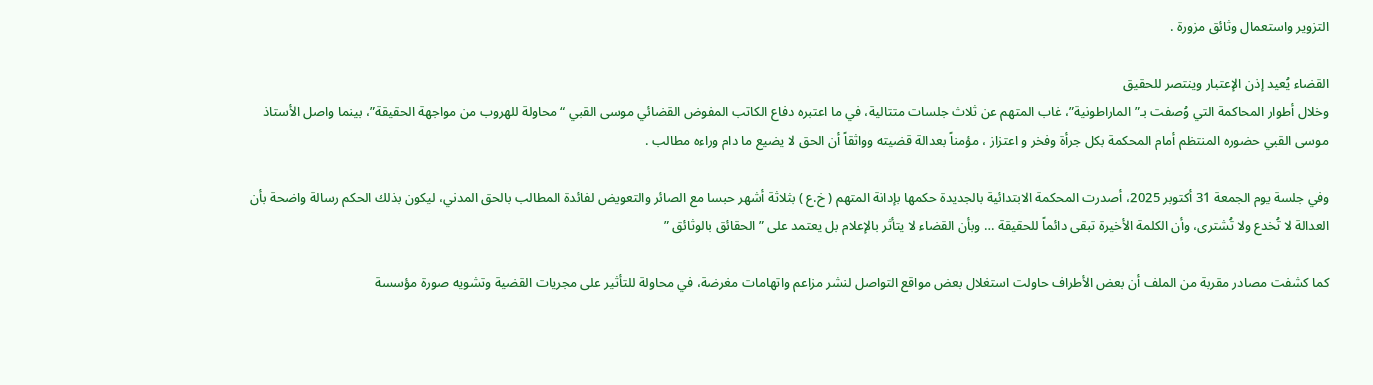التزوير واستعمال وثائق مزورة .

القضاء يُعيد إذن الإعتبار وينتصر للحقيق
وخلال أطوار المحاكمة التي وُصفت بـ”الماراطونية”، غاب المتهم عن ثلاث جلسات متتالية، في ما اعتبره دفاع الكاتب المفوض القضائي موسى القبي “محاولة للهروب من مواجهة الحقيقة”، بينما واصل الأستاذ موسى القبي حضوره المنتظم أمام المحكمة بكل جرأة وفخر و اعتزاز ، مؤمناً بعدالة قضيته وواثقاً أن الحق لا يضيع ما دام وراءه مطالب .

وفي جلسة يوم الجمعة 31 أكتوبر 2025، أصدرت المحكمة الابتدائية بالجديدة حكمها بإدانة المتهم ( خ.ع ) بثلاثة أشهر حبسا مع الصائر والتعويض لفائدة المطالب بالحق المدني، ليكون بذلك الحكم رسالة واضحة بأن العدالة لا تُخدع ولا تُشترى، وأن الكلمة الأخيرة تبقى دائماً للحقيقة … وبأن القضاء لا يتأثر بالإعلام بل يعتمد على ” الحقائق بالوثائق ”

كما كشفت مصادر مقربة من الملف أن بعض الأطراف حاولت استغلال بعض مواقع التواصل لنشر مزاعم واتهامات مغرضة، في محاولة للتأثير على مجريات القضية وتشويه صورة مؤسسة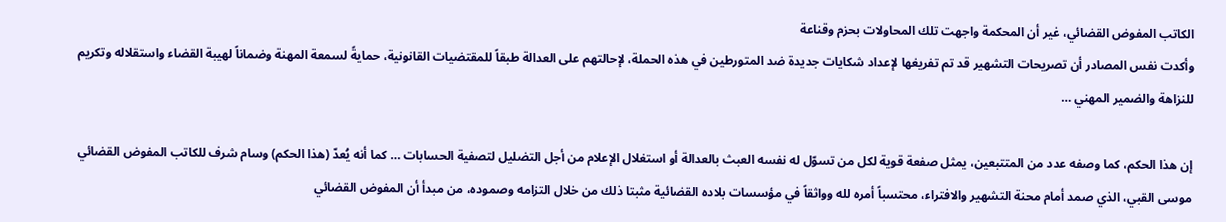الكاتب المفوض القضائي، غير أن المحكمة واجهت تلك المحاولات بحزم وقناعة
وأكدت نفس المصادر أن تصريحات التشهير قد تم تفريغها لإعداد شكايات جديدة ضد المتورطين في هذه الحملة، لإحالتهم على العدالة طبقاً للمقتضيات القانونية، حمايةً لسمعة المهنة وضماناً لهيبة القضاء واستقلاله وتكريم للنزاهة والضمير المهني …

إن هذا الحكم، كما وصفه عدد من المتتبعين، يمثل صفعة قوية لكل من تسوّل له نفسه العبث بالعدالة أو استغلال الإعلام من أجل التضليل لتصفية الحسابات … كما أنه يُعدّ (هذا الحكم) وسام شرف للكاتب المفوض القضائي موسى القبي، الذي صمد أمام محنة التشهير والافتراء، محتسباً أمره لله وواثقاً في مؤسسات بلاده القضائية مثبتا ذلك من خلال التزامه وصموده، من مبدأ أن المفوض القضائي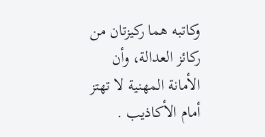وكاتبه هما ركيزتان من ركائز العدالة، وأن الأمانة المهنية لا تهتز أمام الأكاذيب .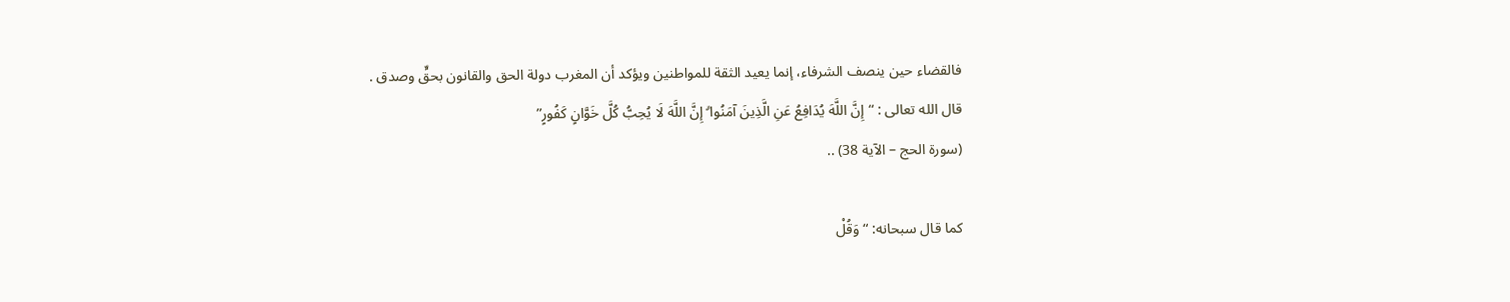فالقضاء حين ينصف الشرفاء، إنما يعيد الثقة للمواطنين ويؤكد أن المغرب دولة الحق والقانون بحقٍّ وصدق .
قال الله تعالى : “إِنَّ اللَّهَ يُدَافِعُ عَنِ الَّذِينَ آمَنُوا ۗ إِنَّ اللَّهَ لَا يُحِبُّ كُلَّ خَوَّانٍ كَفُورٍ”
(سورة الحج – الآية 38) ..

كما قال سبحانه: “وَقُلْ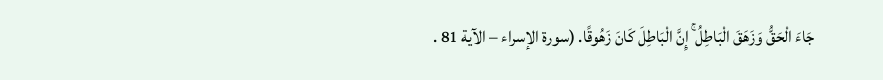جَاءَ الْحَقُّ وَزَهَقَ الْبَاطِلُ ۚ إِنَّ الْبَاطِلَ كَانَ زَهُوقًا. (سورة الإسراء – الآية 81 .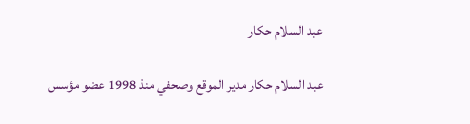عبد السلام حكار

عبد السلام حكار مدير الموقع وصحفي منذ 1998 عضو مؤسس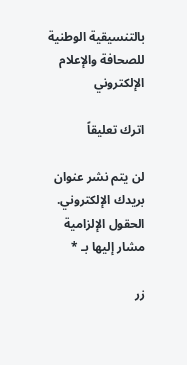بالتنسيقية الوطنية للصحافة والإعلام الإلكتروني

اترك تعليقاً

لن يتم نشر عنوان بريدك الإلكتروني. الحقول الإلزامية مشار إليها بـ *

زر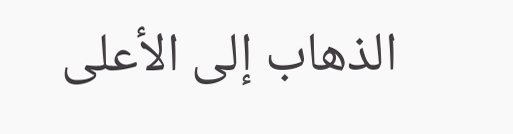الذهاب إلى الأعلى